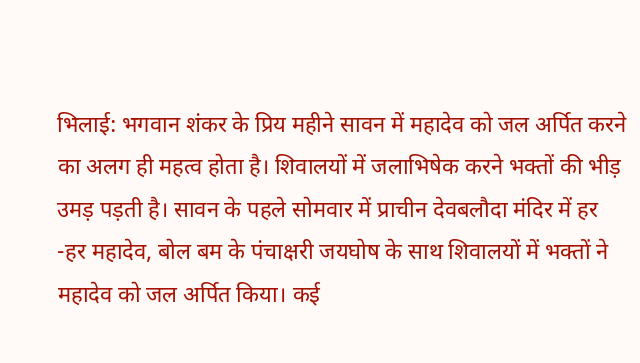भिलाई: भगवान शंकर के प्रिय महीने सावन में महादेव को जल अर्पित करने का अलग ही महत्व होता है। शिवालयों में जलाभिषेक करने भक्तों की भीड़ उमड़ पड़ती है। सावन के पहले सोमवार में प्राचीन देवबलौदा मंदिर में हर -हर महादेव, बोल बम के पंचाक्षरी जयघोष के साथ शिवालयों में भक्तों ने महादेव को जल अर्पित किया। कई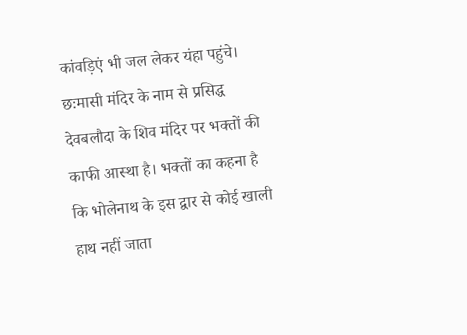कांवड़िएं भी जल लेकर यंहा पहुंचे। छःमासी मंदिर के नाम से प्रसिद्ध देवबलौदा के शिव मंदिर पर भक्तों की काफी आस्था है। भक्तों का कहना है कि भोलेनाथ के इस द्वार से कोई खाली हाथ नहीं जाता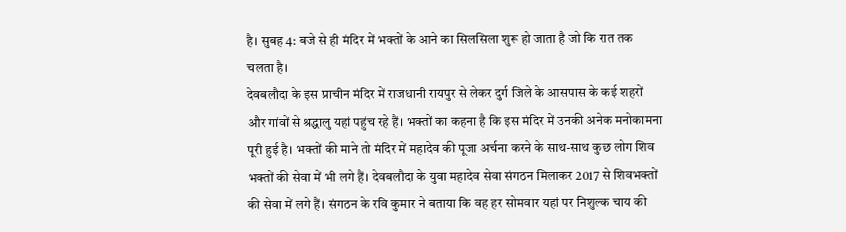है। सुबह 4: बजे से ही मंदिर में भक्तों के आने का सिलसिला शुरू हो जाता है जो कि रात तक चलता है।
देवबलौदा के इस प्राचीन मंदिर में राजधानी रायपुर से लेकर दुर्ग जिले के आसपास के कई शहरों और गांवों से श्रद्धालु यहां पहुंच रहे हैं। भक्तों का कहना है कि इस मंदिर में उनकी अनेक मनोकामना पूरी हुई है। भक्तों की माने तो मंदिर में महादेव की पूजा अर्चना करने के साथ-साथ कुछ लोग शिव भक्तों की सेवा में भी लगे हैं। देवबलौदा के युवा महादेव सेवा संगठन मिलाकर 2017 से शिवभक्तों की सेवा में लगे हैं। संगठन के रवि कुमार ने बताया कि वह हर सोमवार यहां पर निशुल्क चाय की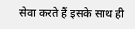सेवा करते हैं इसके साथ ही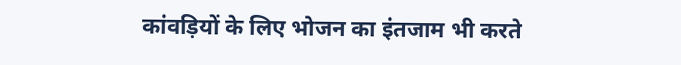कांवड़ियों के लिए भोजन का इंतजाम भी करते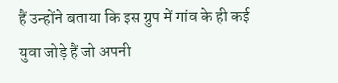हैं उन्होंने बताया कि इस ग्रुप में गांव के ही कई युवा जोड़े हैं जो अपनी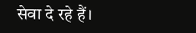सेवा दे रहे हैं।